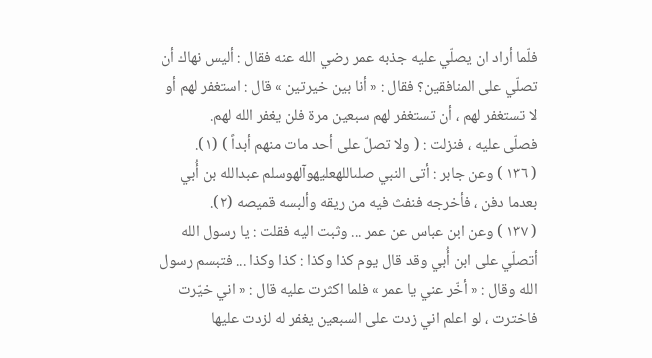فلّما أراد ان يصلّي عليه جذبه عمر رضي الله عنه فقال : أليس نهاك أن تصلّي على المنافقين؟ فقال : « أنا بين خيرتين » قال : استغفر لهم أو لا تستغفر لهم ، أن تستغفر لهم سبعين مرة فلن يغفر الله لهم.
فصلّى عليه ، فنزلت : ( ولا تصلّ على أحد مات منهم أبداً ) (١).
( ١٣٦ ) وعن جابر : أتى النبي صلىاللهعليهوآلهوسلم عبدالله بن أُبي بعدما دفن ، فأخرجه فنفث فيه من ريقه وألبسه قميصه (٢).
( ١٣٧ ) وعن ابن عباس عن عمر ... وثبت اليه فقلت : يا رسول الله أتصلّي على ابن أُبي وقد قال يوم كذا وكذا : كذا وكذا ... فتبسم رسول الله وقال : « أخّر عني يا عمر » فلما اكثرت عليه قال : « اني خيّرت فاخترت ، لو اعلم اني زدت على السبعين يغفر له لزدت عليها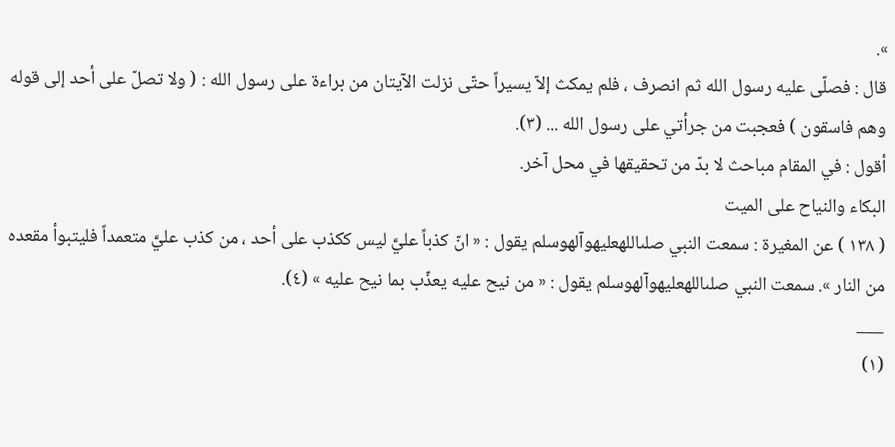».
قال : فصلّى عليه رسول الله ثم انصرف ، فلم يمكث إلاّ يسيراً حتّى نزلت الآيتان من براءة على رسول الله : ( ولا تصلّ على أحد إلى قوله وهم فاسقون ) فعجبت من جرأتي على رسول الله ... (٣).
أقول : في المقام مباحث لا بدّ من تحقيقها في محل آخر.
البكاء والنياح على الميت
( ١٣٨ ) عن المغيرة : سمعت النبي صلىاللهعليهوآلهوسلم يقول : « انّ كذباً عليَّ ليس ككذب على أحد ، من كذب عليَّ متعمداً فليتبوأ مقعده من النار ». سمعت النبي صلىاللهعليهوآلهوسلم يقول : « من نيح عليه يعذّب بما نيح عليه » (٤).
___
(١)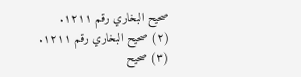صحيح البخاري رقم ١٢١١.
(٢) صحيح البخاري رقم ١٢١١.
(٣) صحيح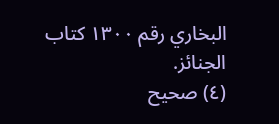البخاري رقم ١٣٠٠ كتاب الجنائز.
(٤) صحيح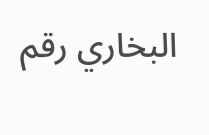البخاري رقم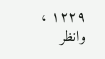١٢٢٩ ، وانظر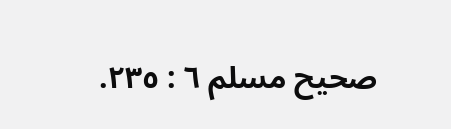صحيح مسلم ٦ : ٢٣٥.